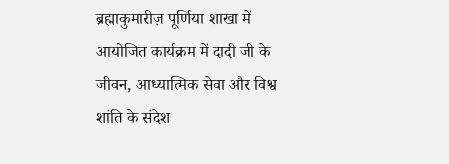ब्रह्माकुमारीज़ पूर्णिया शाखा में आयोजित कार्यक्रम में दादी जी के जीवन, आध्यात्मिक सेवा और विश्व शांति के संदेश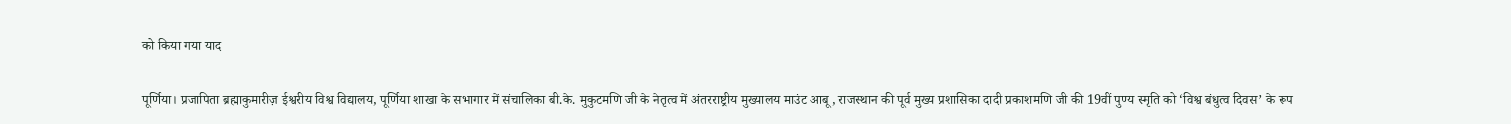को किया गया याद

पूर्णिया। प्रजापिता ब्रह्माकुमारीज़ ईश्वरीय विश्व विद्यालय, पूर्णिया शाखा के सभागार में संचालिका बी.के. मुकुटमणि जी के नेतृत्व में अंतरराष्ट्रीय मुख्यालय माउंट आबू, राजस्थान की पूर्व मुख्य प्रशासिका दादी प्रकाशमणि जी की 19वीं पुण्य स्मृति को ‘विश्व बंधुत्व दिवस’ के रूप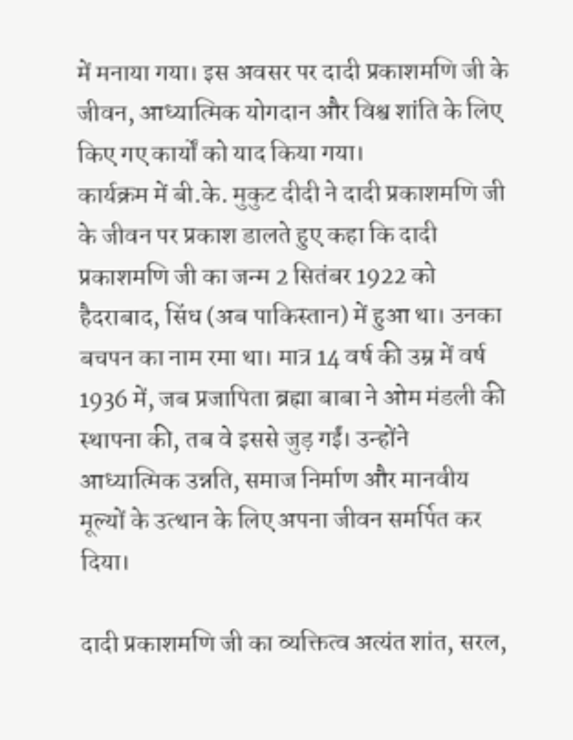में मनाया गया। इस अवसर पर दादी प्रकाशमणि जी के जीवन, आध्यात्मिक योगदान और विश्व शांति के लिए किए गए कार्यों को याद किया गया।
कार्यक्रम में बी.के. मुकुट दीदी ने दादी प्रकाशमणि जी के जीवन पर प्रकाश डालते हुए कहा कि दादी प्रकाशमणि जी का जन्म 2 सितंबर 1922 को हैदराबाद, सिंध (अब पाकिस्तान) में हुआ था। उनका बचपन का नाम रमा था। मात्र 14 वर्ष की उम्र में वर्ष 1936 में, जब प्रजापिता ब्रह्मा बाबा ने ओम मंडली की स्थापना की, तब वे इससे जुड़ गईं। उन्होंने आध्यात्मिक उन्नति, समाज निर्माण और मानवीय मूल्यों के उत्थान के लिए अपना जीवन समर्पित कर दिया।

दादी प्रकाशमणि जी का व्यक्तित्व अत्यंत शांत, सरल,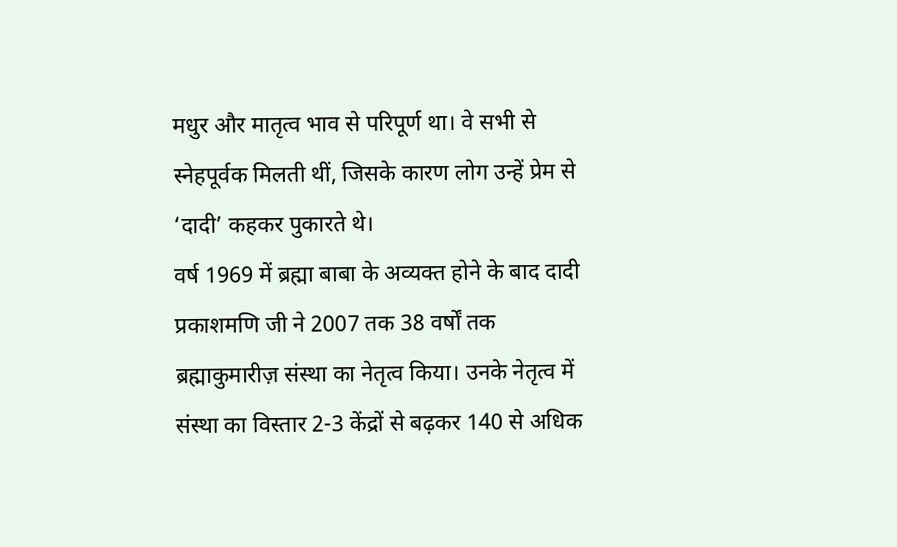मधुर और मातृत्व भाव से परिपूर्ण था। वे सभी से स्नेहपूर्वक मिलती थीं, जिसके कारण लोग उन्हें प्रेम से ‘दादी’ कहकर पुकारते थे।
वर्ष 1969 में ब्रह्मा बाबा के अव्यक्त होने के बाद दादी प्रकाशमणि जी ने 2007 तक 38 वर्षों तक ब्रह्माकुमारीज़ संस्था का नेतृत्व किया। उनके नेतृत्व में संस्था का विस्तार 2-3 केंद्रों से बढ़कर 140 से अधिक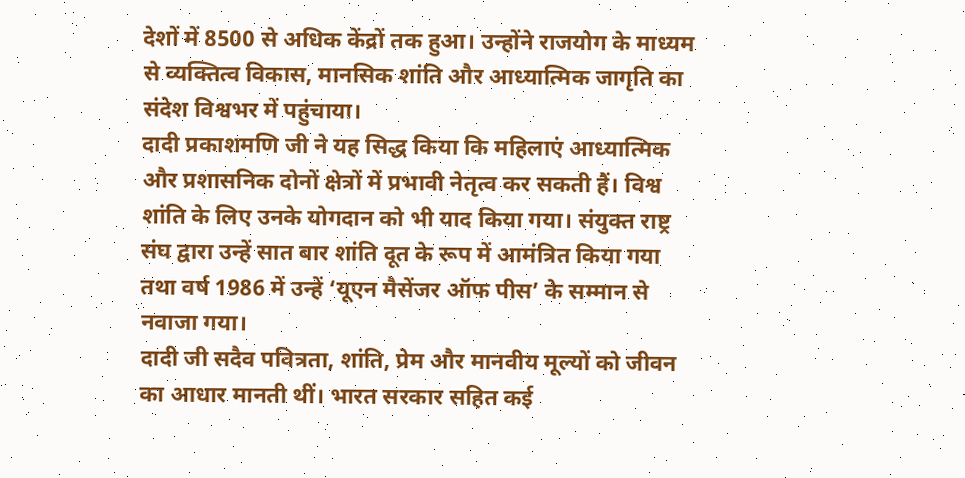देशों में 8500 से अधिक केंद्रों तक हुआ। उन्होंने राजयोग के माध्यम से व्यक्तित्व विकास, मानसिक शांति और आध्यात्मिक जागृति का संदेश विश्वभर में पहुंचाया।
दादी प्रकाशमणि जी ने यह सिद्ध किया कि महिलाएं आध्यात्मिक और प्रशासनिक दोनों क्षेत्रों में प्रभावी नेतृत्व कर सकती हैं। विश्व शांति के लिए उनके योगदान को भी याद किया गया। संयुक्त राष्ट्र संघ द्वारा उन्हें सात बार शांति दूत के रूप में आमंत्रित किया गया तथा वर्ष 1986 में उन्हें ‘यूएन मैसेंजर ऑफ पीस’ के सम्मान से नवाजा गया।
दादी जी सदैव पवित्रता, शांति, प्रेम और मानवीय मूल्यों को जीवन का आधार मानती थीं। भारत सरकार सहित कई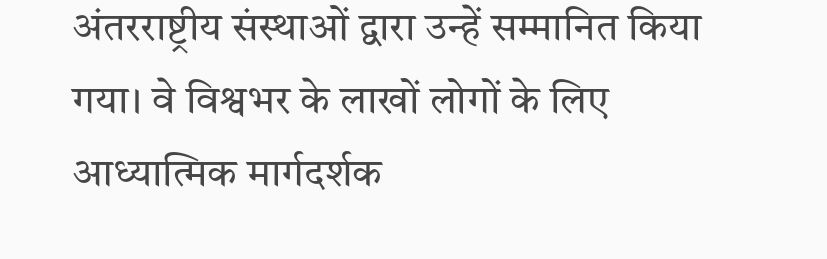अंतरराष्ट्रीय संस्थाओं द्वारा उन्हें सम्मानित किया गया। वे विश्वभर के लाखों लोगों के लिए आध्यात्मिक मार्गदर्शक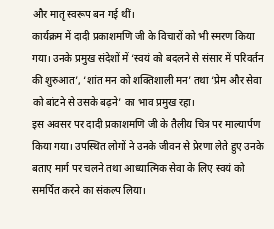और मातृ स्वरूप बन गई थीं।
कार्यक्रम में दादी प्रकाशमणि जी के विचारों को भी स्मरण किया गया। उनके प्रमुख संदेशों में ‘स्वयं को बदलने से संसार में परिवर्तन की शुरुआत’, ‘शांत मन को शक्तिशाली मन’ तथा ‘प्रेम और सेवा को बांटने से उसके बढ़ने’ का भाव प्रमुख रहा।
इस अवसर पर दादी प्रकाशमणि जी के तैलीय चित्र पर माल्यार्पण किया गया। उपस्थित लोगों ने उनके जीवन से प्रेरणा लेते हुए उनके बताए मार्ग पर चलने तथा आध्यात्मिक सेवा के लिए स्वयं को समर्पित करने का संकल्प लिया।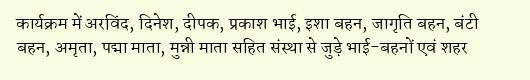कार्यक्रम में अरविंद, दिनेश, दीपक, प्रकाश भाई, इशा बहन, जागृति बहन, बंटी बहन, अमृता, पद्मा माता, मुन्नी माता सहित संस्था से जुड़े भाई-बहनों एवं शहर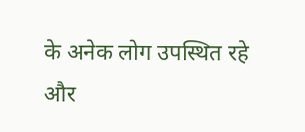के अनेक लोग उपस्थित रहे और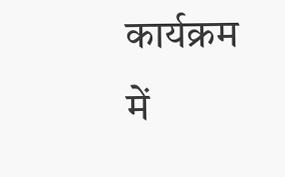कार्यक्रम में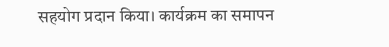सहयोग प्रदान किया। कार्यक्रम का समापन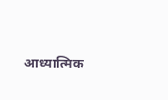आध्यात्मिक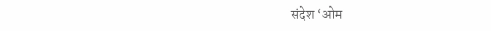संदेश ‘ओम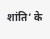शांति’ के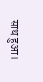साथ हुआ।